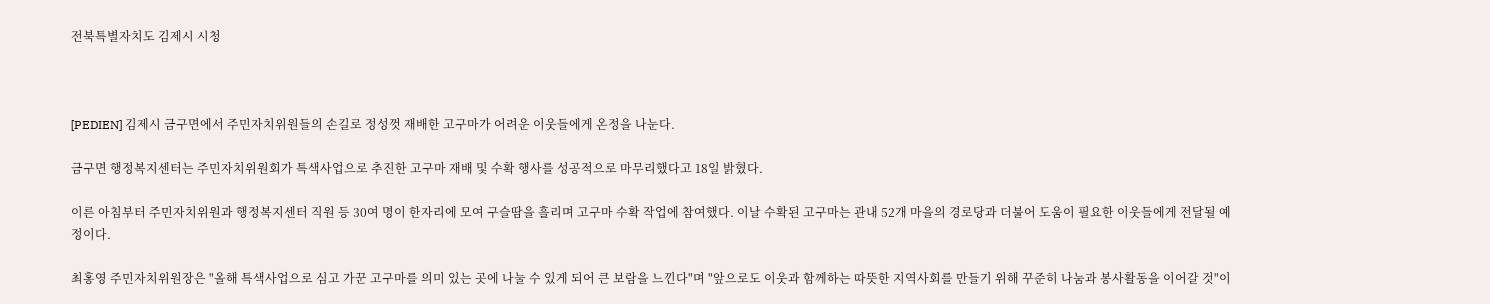전북특별자치도 김제시 시청



[PEDIEN] 김제시 금구면에서 주민자치위원들의 손길로 정성껏 재배한 고구마가 어려운 이웃들에게 온정을 나눈다.

금구면 행정복지센터는 주민자치위원회가 특색사업으로 추진한 고구마 재배 및 수확 행사를 성공적으로 마무리했다고 18일 밝혔다.

이른 아침부터 주민자치위원과 행정복지센터 직원 등 30여 명이 한자리에 모여 구슬땀을 흘리며 고구마 수확 작업에 참여했다. 이날 수확된 고구마는 관내 52개 마을의 경로당과 더불어 도움이 필요한 이웃들에게 전달될 예정이다.

최홍영 주민자치위원장은 "올해 특색사업으로 심고 가꾼 고구마를 의미 있는 곳에 나눌 수 있게 되어 큰 보람을 느낀다"며 "앞으로도 이웃과 함께하는 따뜻한 지역사회를 만들기 위해 꾸준히 나눔과 봉사활동을 이어갈 것"이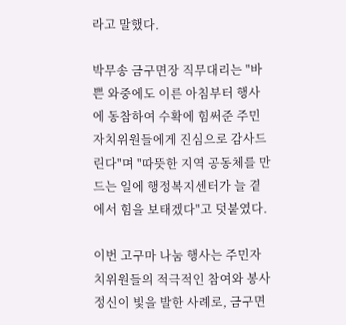라고 말했다.

박무송 금구면장 직무대리는 "바쁜 와중에도 이른 아침부터 행사에 동참하여 수확에 힘써준 주민자치위원들에게 진심으로 감사드린다"며 "따뜻한 지역 공동체를 만드는 일에 행정복지센터가 늘 곁에서 힘을 보태겠다"고 덧붙였다.

이번 고구마 나눔 행사는 주민자치위원들의 적극적인 참여와 봉사 정신이 빛을 발한 사례로, 금구면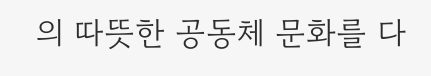의 따뜻한 공동체 문화를 다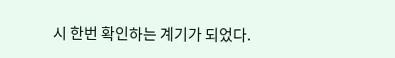시 한번 확인하는 계기가 되었다.